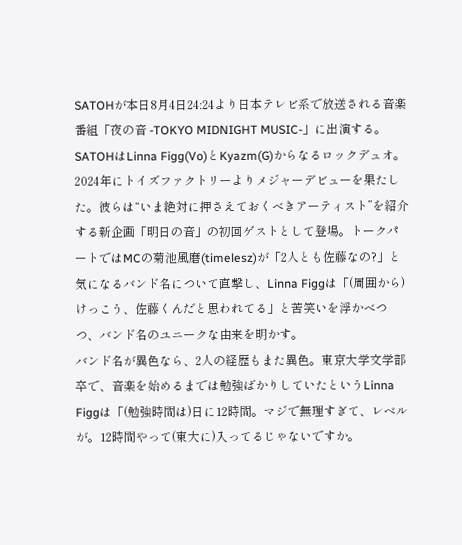SATOHが本日8月4日24:24より日本テレビ系で放送される音楽番組「夜の音 -TOKYO MIDNIGHT MUSIC-」に出演する。
SATOHはLinna Figg(Vo)とKyazm(G)からなるロックデュオ。2024年にトイズファクトリーよりメジャーデビューを果たした。彼らは“いま絶対に押さえておくべきアーティスト”を紹介する新企画「明日の音」の初回ゲストとして登場。トークパートではMCの菊池風磨(timelesz)が「2人とも佐藤なの?」と気になるバンド名について直撃し、Linna Figgは「(周囲から)けっこう、佐藤くんだと思われてる」と苦笑いを浮かべつつ、バンド名のユニークな由来を明かす。
バンド名が異色なら、2人の経歴もまた異色。東京大学文学部卒で、音楽を始めるまでは勉強ばかりしていたというLinna Figgは「(勉強時間は)日に12時間。マジで無理すぎて、レベルが。12時間やって(東大に)入ってるじゃないですか。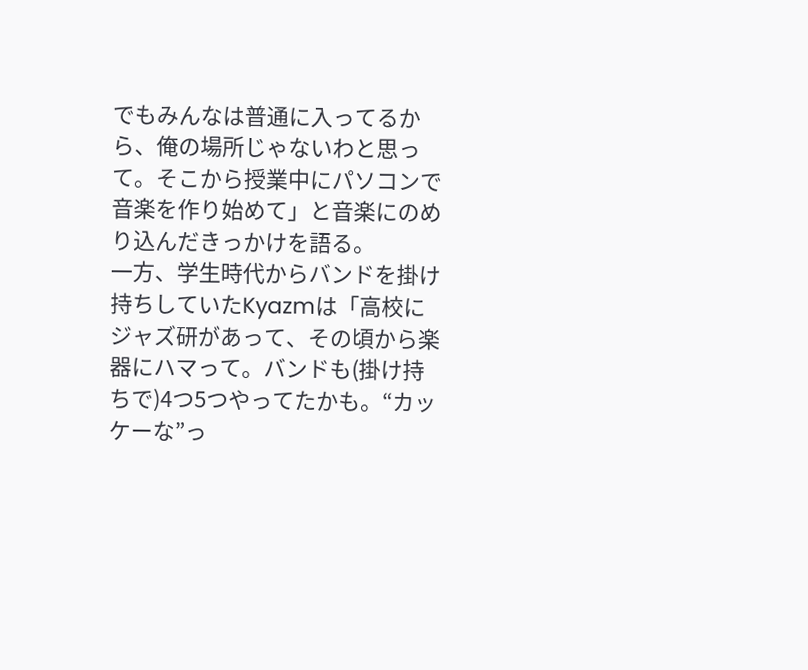でもみんなは普通に入ってるから、俺の場所じゃないわと思って。そこから授業中にパソコンで音楽を作り始めて」と音楽にのめり込んだきっかけを語る。
一方、学生時代からバンドを掛け持ちしていたKyazmは「高校にジャズ研があって、その頃から楽器にハマって。バンドも(掛け持ちで)4つ5つやってたかも。“カッケーな”っ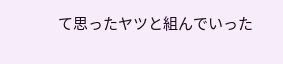て思ったヤツと組んでいった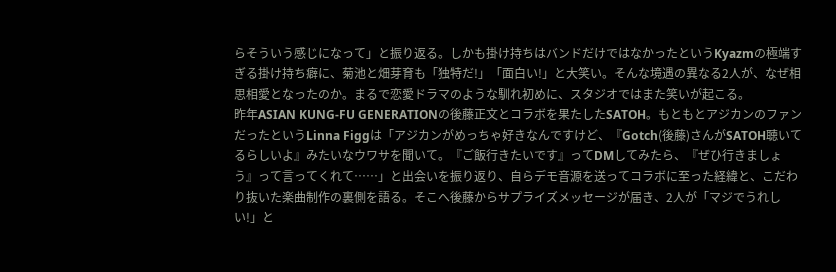らそういう感じになって」と振り返る。しかも掛け持ちはバンドだけではなかったというKyazmの極端すぎる掛け持ち癖に、菊池と畑芽育も「独特だ!」「面白い!」と大笑い。そんな境遇の異なる2人が、なぜ相思相愛となったのか。まるで恋愛ドラマのような馴れ初めに、スタジオではまた笑いが起こる。
昨年ASIAN KUNG-FU GENERATIONの後藤正文とコラボを果たしたSATOH。もともとアジカンのファンだったというLinna Figgは「アジカンがめっちゃ好きなんですけど、『Gotch(後藤)さんがSATOH聴いてるらしいよ』みたいなウワサを聞いて。『ご飯行きたいです』ってDMしてみたら、『ぜひ行きましょう』って言ってくれて……」と出会いを振り返り、自らデモ音源を送ってコラボに至った経緯と、こだわり抜いた楽曲制作の裏側を語る。そこへ後藤からサプライズメッセージが届き、2人が「マジでうれしい!」と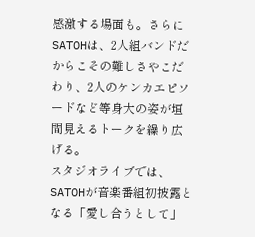感激する場面も。さらにSATOHは、2人組バンドだからこその難しさやこだわり、2人のケンカエピソードなど等身大の姿が垣間見えるトークを繰り広げる。
スタジオライブでは、SATOHが音楽番組初披露となる「愛し合うとして」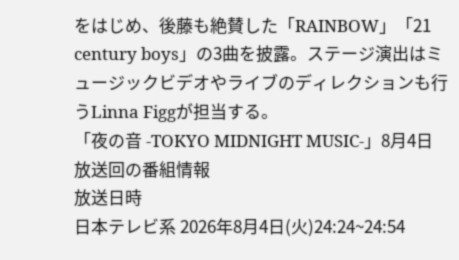をはじめ、後藤も絶賛した「RAINBOW」「21 century boys」の3曲を披露。ステージ演出はミュージックビデオやライブのディレクションも行うLinna Figgが担当する。
「夜の音 -TOKYO MIDNIGHT MUSIC-」8月4日放送回の番組情報
放送日時
日本テレビ系 2026年8月4日(火)24:24~24:54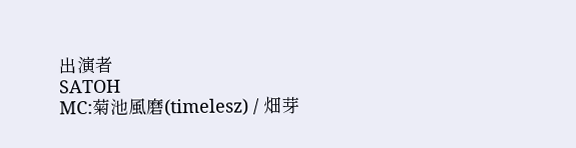出演者
SATOH
MC:菊池風磨(timelesz) / 畑芽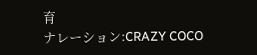育
ナレーション:CRAZY COCO